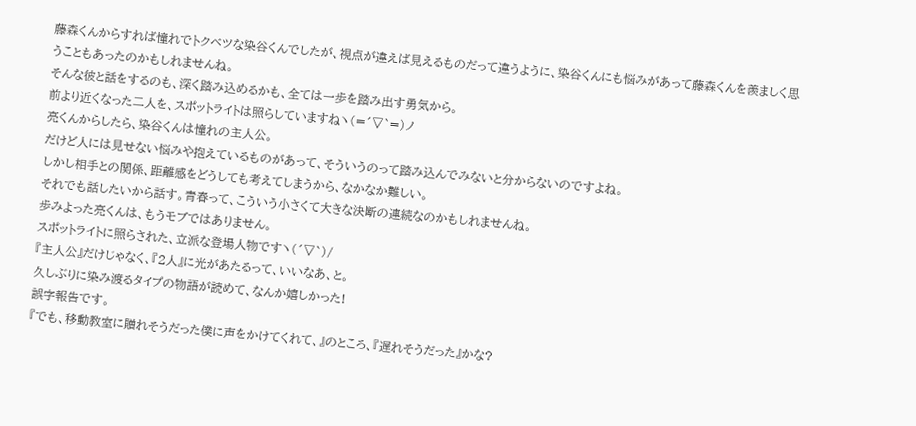藤森くんからすれば憧れでトクベツな染谷くんでしたが、視点が違えば見えるものだって違うように、染谷くんにも悩みがあって藤森くんを羨ましく思うこともあったのかもしれませんね。
そんな彼と話をするのも、深く踏み込めるかも、全ては一歩を踏み出す勇気から。
前より近くなった二人を、スポットライトは照らしていますねヽ(=´▽`=)ノ
亮くんからしたら、染谷くんは憧れの主人公。
だけど人には見せない悩みや抱えているものがあって、そういうのって踏み込んでみないと分からないのですよね。
しかし相手との関係、距離感をどうしても考えてしまうから、なかなか難しい。
それでも話したいから話す。青春って、こういう小さくて大きな決断の連続なのかもしれませんね。
歩みよった亮くんは、もうモブではありません。
スポットライトに照らされた、立派な登場人物ですヽ(´▽`)/
『主人公』だけじゃなく、『2人』に光があたるって、いいなあ、と。
久しぶりに染み渡るタイプの物語が読めて、なんか嬉しかった!
誤字報告です。
『でも、移動教室に贈れそうだった僕に声をかけてくれて、』のところ、『遅れそうだった』かな?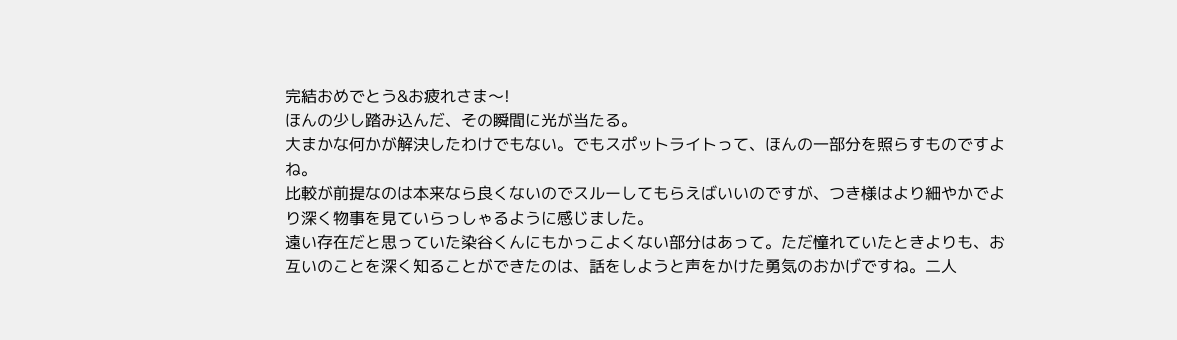完結おめでとう&お疲れさま〜!
ほんの少し踏み込んだ、その瞬間に光が当たる。
大まかな何かが解決したわけでもない。でもスポットライトって、ほんの一部分を照らすものですよね。
比較が前提なのは本来なら良くないのでスルーしてもらえばいいのですが、つき様はより細やかでより深く物事を見ていらっしゃるように感じました。
遠い存在だと思っていた染谷くんにもかっこよくない部分はあって。ただ憧れていたときよりも、お互いのことを深く知ることができたのは、話をしようと声をかけた勇気のおかげですね。二人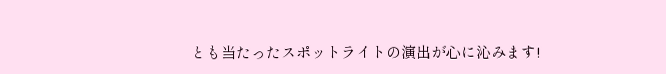とも当たったスポットライトの演出が心に沁みます!